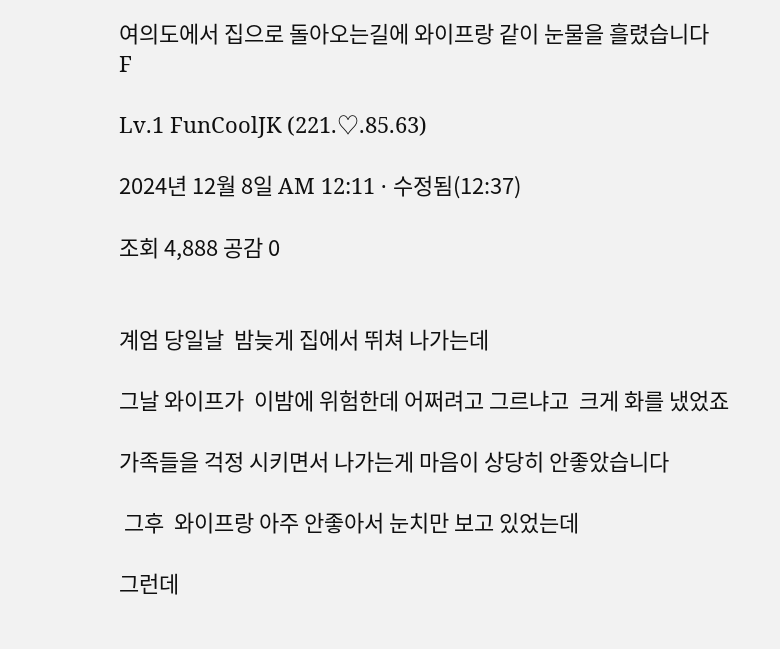여의도에서 집으로 돌아오는길에 와이프랑 같이 눈물을 흘렸습니다
F

Lv.1 FunCoolJK (221.♡.85.63)

2024년 12월 8일 AM 12:11 · 수정됨(12:37)

조회 4,888 공감 0


계엄 당일날  밤늦게 집에서 뛰쳐 나가는데

그날 와이프가  이밤에 위험한데 어쩌려고 그르냐고  크게 화를 냈었죠

가족들을 걱정 시키면서 나가는게 마음이 상당히 안좋았습니다

 그후  와이프랑 아주 안좋아서 눈치만 보고 있었는데

그런데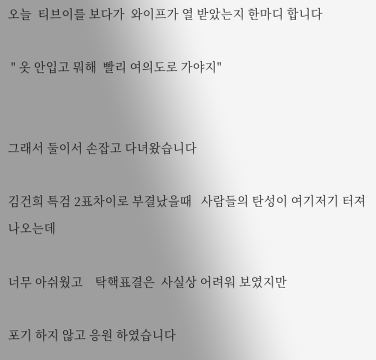오늘  티브이를 보다가  와이프가 열 받았는지 한마디 합니다

 " 옷 안입고 뭐해  빨리 여의도로 가야지"


그래서 둘이서 손잡고 다녀왔습니다

김건희 특검 2표차이로 부결났을때   사람들의 탄성이 여기저기 터져나오는데

너무 아쉬웠고    탁핵표결은  사실상 어려워 보였지만

포기 하지 않고 응원 하였습니다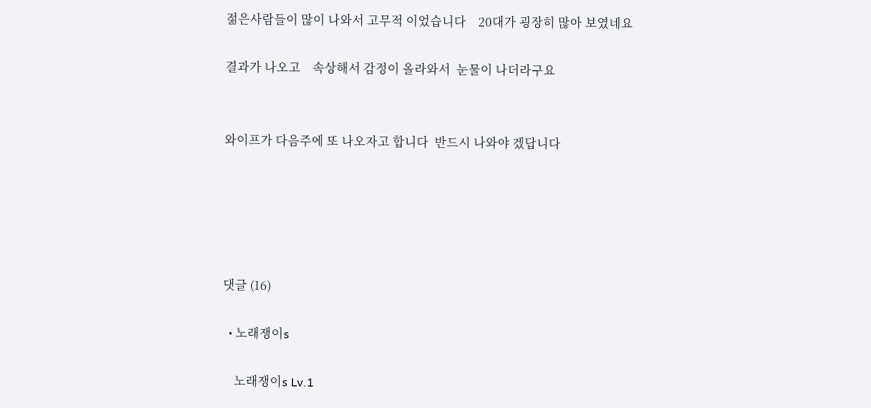젊은사람들이 많이 나와서 고무적 이었습니다    20대가 굉장히 많아 보였네요

결과가 나오고    속상해서 감정이 올라와서  눈물이 나더라구요


와이프가 다음주에 또 나오자고 합니다  반드시 나와야 겠답니다





댓글 (16)

  • 노래쟁이s

    노래쟁이s Lv.1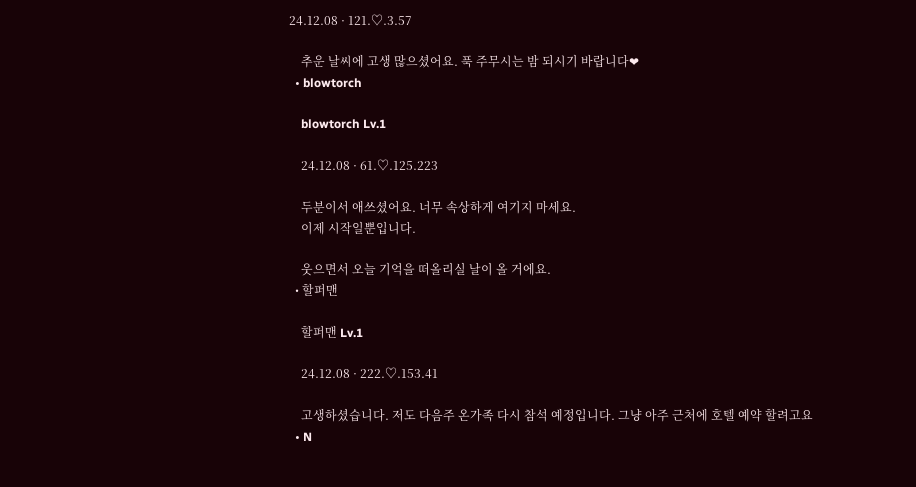24.12.08 · 121.♡.3.57

    추운 날씨에 고생 많으셨어요. 푹 주무시는 밤 되시기 바랍니다❤
  • blowtorch

    blowtorch Lv.1

    24.12.08 · 61.♡.125.223

    두분이서 애쓰셨어요. 너무 속상하게 여기지 마세요.
    이제 시작일뿐입니다.

    웃으면서 오늘 기억을 떠올리실 날이 올 거에요.
  • 할퍼맨

    할퍼맨 Lv.1

    24.12.08 · 222.♡.153.41

    고생하셨습니다. 저도 다음주 온가족 다시 참석 예정입니다. 그냥 아주 근처에 호텔 예약 할려고요
  • N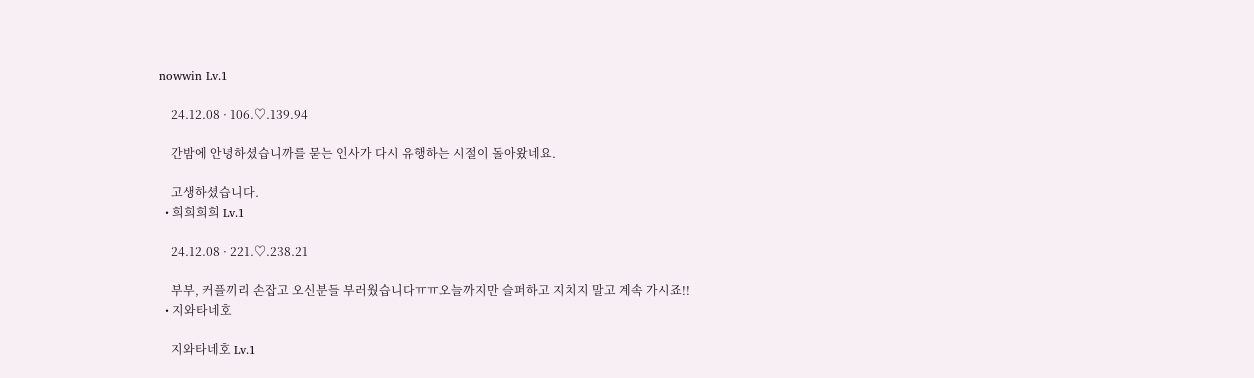nowwin Lv.1

    24.12.08 · 106.♡.139.94

    간밤에 안녕하셨습니까를 묻는 인사가 다시 유행하는 시절이 돌아왔네요.

    고생하셨습니다.
  • 희희희희 Lv.1

    24.12.08 · 221.♡.238.21

    부부, 커플끼리 손잡고 오신분들 부러웠습니다ㅠㅠ오늘까지만 슬퍼하고 지치지 말고 계속 가시죠!!
  • 지와타네호

    지와타네호 Lv.1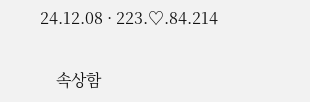24.12.08 · 223.♡.84.214

    속상함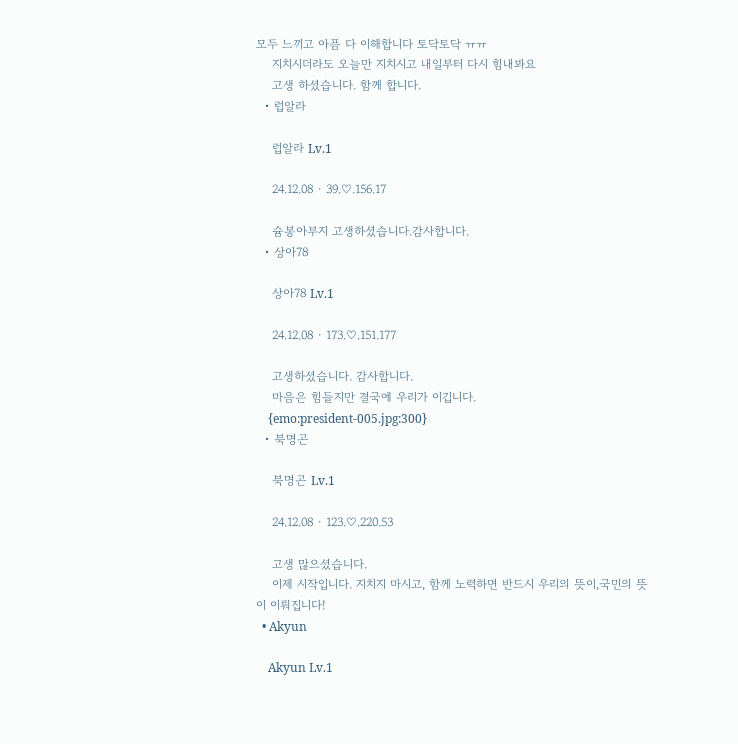모두 느끼고 아픔 다 이해합니다 토닥토닥 ㅠㅠ
    지치시더라도 오늘만 지치시고 내일부터 다시 힘내봐요
    고생 하셨습니다. 함께 합니다.
  • 럽알라

    럽알라 Lv.1

    24.12.08 · 39.♡.156.17

    슘봉아부지 고생하셨습니다.감사합니다.
  • 상아78

    상아78 Lv.1

    24.12.08 · 173.♡.151.177

    고생하셨습니다. 감사합니다.
    마음은 힘들지만 결국에 우리가 이깁니다.
    {emo:president-005.jpg:300}
  • 북명곤

    북명곤 Lv.1

    24.12.08 · 123.♡.220.53

    고생 많으셨습니다.
    이제 시작입니다. 지치지 마시고, 함께 노력하면 반드시 우리의 뜻이,국민의 뜻이 이뤄집니다!
  • Akyun

    Akyun Lv.1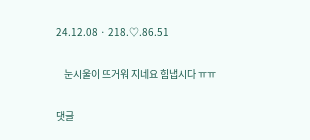24.12.08 · 218.♡.86.51

    눈시울이 뜨거워 지네요 힘냅시다 ㅠㅠ

댓글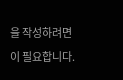을 작성하려면 이 필요합니다.